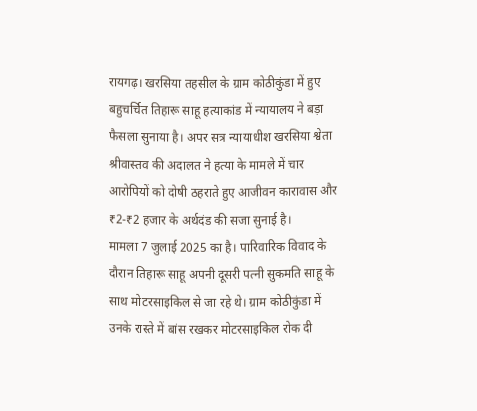रायगढ़। खरसिया तहसील के ग्राम कोठीकुंडा में हुए बहुचर्चित तिहारू साहू हत्याकांड में न्यायालय ने बड़ा फैसला सुनाया है। अपर सत्र न्यायाधीश खरसिया श्वेता श्रीवास्तव की अदालत ने हत्या के मामले में चार आरोपियों को दोषी ठहराते हुए आजीवन कारावास और ₹2-₹2 हजार के अर्थदंड की सजा सुनाई है।
मामला 7 जुलाई 2025 का है। पारिवारिक विवाद के दौरान तिहारू साहू अपनी दूसरी पत्नी सुकमति साहू के साथ मोटरसाइकिल से जा रहे थे। ग्राम कोठीकुंडा में उनके रास्ते में बांस रखकर मोटरसाइकिल रोक दी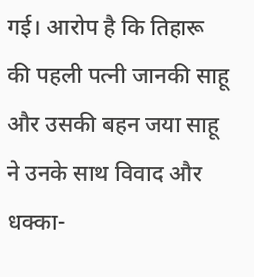गई। आरोप है कि तिहारू की पहली पत्नी जानकी साहू और उसकी बहन जया साहू ने उनके साथ विवाद और धक्का-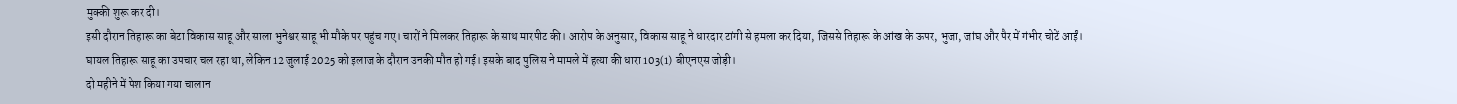मुक्की शुरू कर दी।
इसी दौरान तिहारू का बेटा विकास साहू और साला भुनेश्वर साहू भी मौके पर पहुंच गए। चारों ने मिलकर तिहारू के साथ मारपीट की। आरोप के अनुसार, विकास साहू ने धारदार टांगी से हमला कर दिया, जिससे तिहारू के आंख के ऊपर, भुजा, जांघ और पैर में गंभीर चोटें आईं।
घायल तिहारू साहू का उपचार चल रहा था, लेकिन 12 जुलाई 2025 को इलाज के दौरान उनकी मौत हो गई। इसके बाद पुलिस ने मामले में हत्या की धारा 103(1) बीएनएस जोड़ी।
दो महीने में पेश किया गया चालान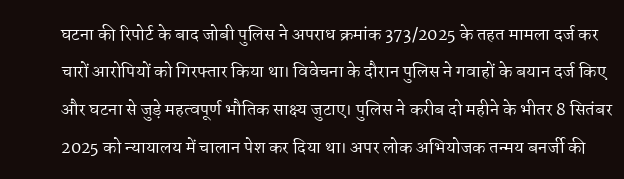घटना की रिपोर्ट के बाद जोबी पुलिस ने अपराध क्रमांक 373/2025 के तहत मामला दर्ज कर चारों आरोपियों को गिरफ्तार किया था। विवेचना के दौरान पुलिस ने गवाहों के बयान दर्ज किए और घटना से जुड़े महत्वपूर्ण भौतिक साक्ष्य जुटाए। पुलिस ने करीब दो महीने के भीतर 8 सितंबर 2025 को न्यायालय में चालान पेश कर दिया था। अपर लोक अभियोजक तन्मय बनर्जी की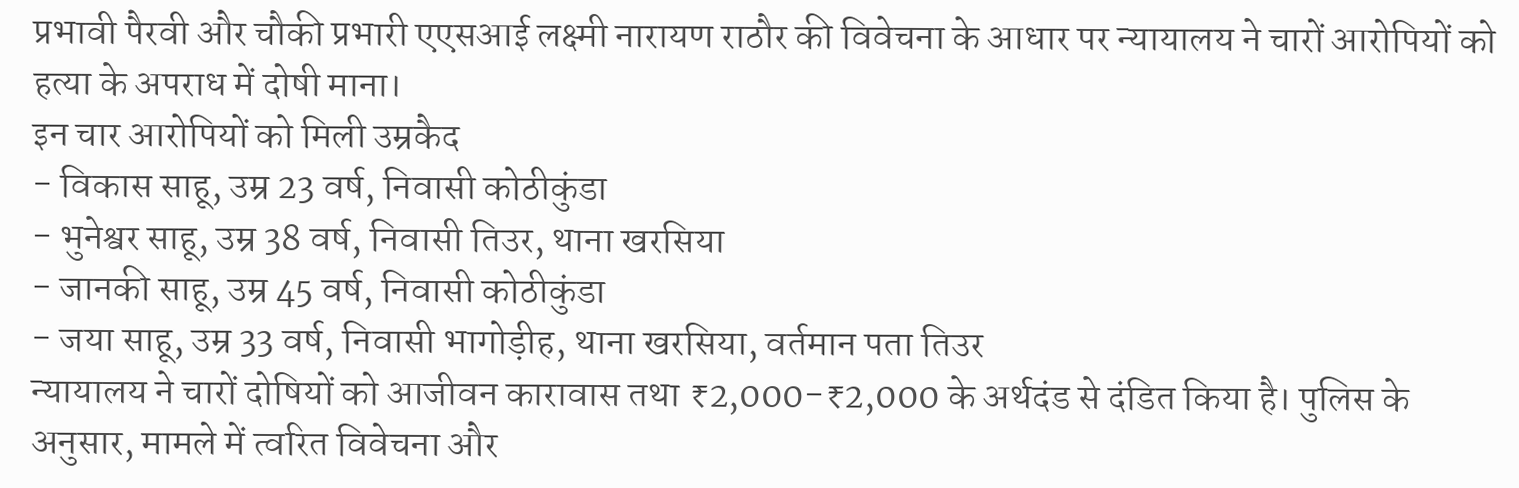प्रभावी पैरवी और चौकी प्रभारी एएसआई लक्ष्मी नारायण राठौर की विवेचना के आधार पर न्यायालय ने चारों आरोपियों को हत्या के अपराध में दोषी माना।
इन चार आरोपियों को मिली उम्रकैद
- विकास साहू, उम्र 23 वर्ष, निवासी कोठीकुंडा
- भुनेश्वर साहू, उम्र 38 वर्ष, निवासी तिउर, थाना खरसिया
- जानकी साहू, उम्र 45 वर्ष, निवासी कोठीकुंडा
- जया साहू, उम्र 33 वर्ष, निवासी भागोड़ीह, थाना खरसिया, वर्तमान पता तिउर
न्यायालय ने चारों दोषियों को आजीवन कारावास तथा ₹2,000-₹2,000 के अर्थदंड से दंडित किया है। पुलिस के अनुसार, मामले में त्वरित विवेचना और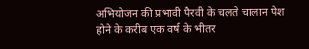अभियोजन की प्रभावी पैरवी के चलते चालान पेश होने के करीब एक वर्ष के भीतर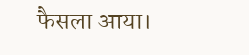फैसला आया।